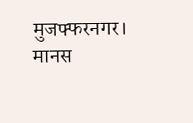मुजफ्फरनगर। मानस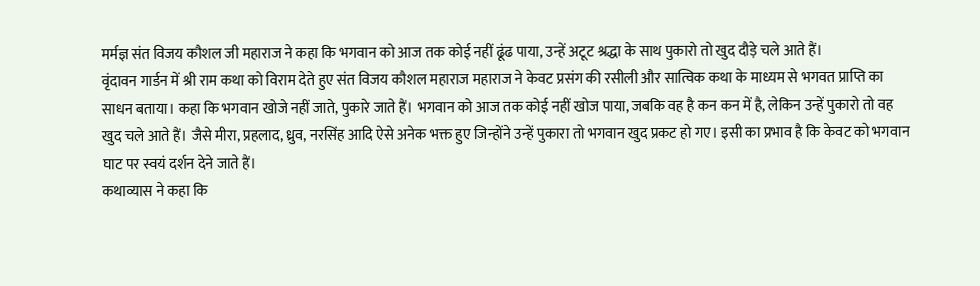मर्मज्ञ संत विजय कौशल जी महाराज ने कहा कि भगवान को आज तक कोई नहीं ढूंढ पाया, उन्हें अटूट श्रद्धा के साथ पुकारो तो खुद दौड़े चले आते हैं।
वृंदावन गार्डन में श्री राम कथा को विराम देते हुए संत विजय कौशल महाराज महाराज ने केवट प्रसंग की रसीली और सात्विक कथा के माध्यम से भगवत प्राप्ति का साधन बताया। कहा कि भगवान खोजे नहीं जाते, पुकारे जाते हैं। भगवान को आज तक कोई नहीं खोज पाया, जबकि वह है कन कन में है, लेकिन उन्हें पुकारो तो वह खुद चले आते हैं। जैसे मीरा, प्रहलाद, ध्रुव, नरसिंह आदि ऐसे अनेक भक्त हुए जिन्होंने उन्हें पुकारा तो भगवान खुद प्रकट हो गए। इसी का प्रभाव है कि केवट को भगवान घाट पर स्वयं दर्शन देने जाते हैं।
कथाव्यास ने कहा कि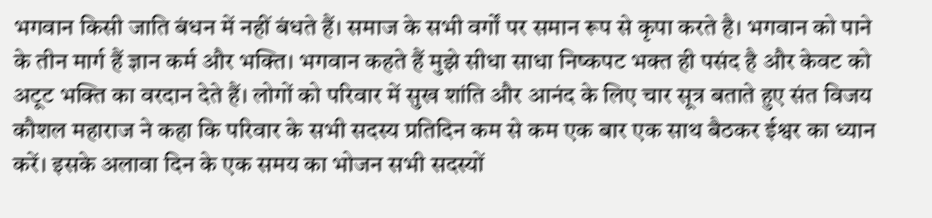भगवान किसी जाति बंधन में नहीं बंधते हैं। समाज के सभी वर्गों पर समान रूप से कृपा करते है। भगवान को पाने के तीन मार्ग हैं ज्ञान कर्म और भक्ति। भगवान कहते हैं मुझे सीधा साधा निष्कपट भक्त ही पसंद है और केवट को अटूट भक्ति का वरदान देते हैं। लोगों को परिवार में सुख शांति और आनंद के लिए चार सूत्र बताते हुए संत विजय कौशल महाराज ने कहा कि परिवार के सभी सदस्य प्रतिदिन कम से कम एक बार एक साथ बैठकर ईश्वर का ध्यान करें। इसके अलावा दिन के एक समय का भोजन सभी सदस्यों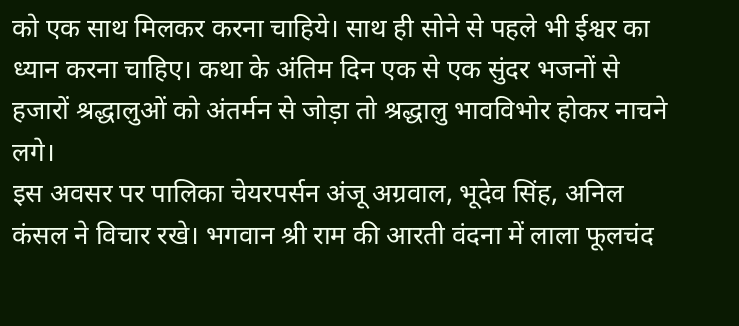को एक साथ मिलकर करना चाहिये। साथ ही सोने से पहले भी ईश्वर का ध्यान करना चाहिए। कथा के अंतिम दिन एक से एक सुंदर भजनों से हजारों श्रद्धालुओं को अंतर्मन से जोड़ा तो श्रद्धालु भावविभोर होकर नाचने लगे।
इस अवसर पर पालिका चेयरपर्सन अंजू अग्रवाल, भूदेव सिंह, अनिल कंसल ने विचार रखे। भगवान श्री राम की आरती वंदना में लाला फूलचंद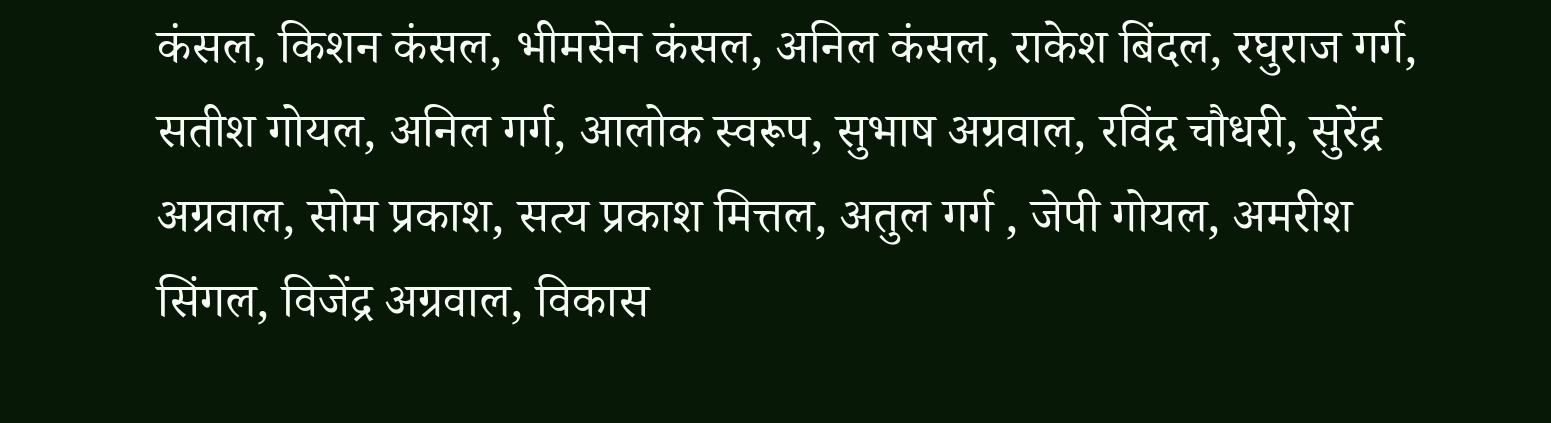कंसल, किशन कंसल, भीमसेन कंसल, अनिल कंसल, राकेश बिंदल, रघुराज गर्ग, सतीश गोयल, अनिल गर्ग, आलोक स्वरूप, सुभाष अग्रवाल, रविंद्र चौधरी, सुरेंद्र अग्रवाल, सोम प्रकाश, सत्य प्रकाश मित्तल, अतुल गर्ग , जेपी गोयल, अमरीश सिंगल, विजेंद्र अग्रवाल, विकास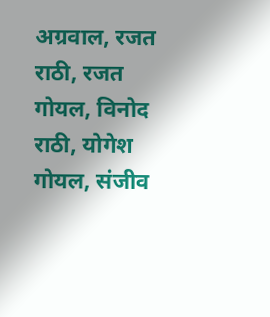अग्रवाल, रजत राठी, रजत गोयल, विनोद राठी, योगेश गोयल, संजीव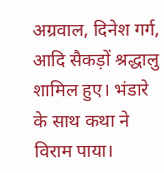अग्रवाल, दिनेश गर्ग, आदि सैकड़ों श्रद्धालु शामिल हुए। भंडारे के साथ कथा ने विराम पाया।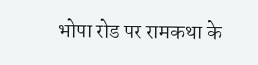भोपा रोड पर रामकथा के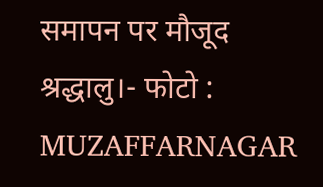समापन पर मौजूद श्रद्धालु।- फोटो : MUZAFFARNAGAR